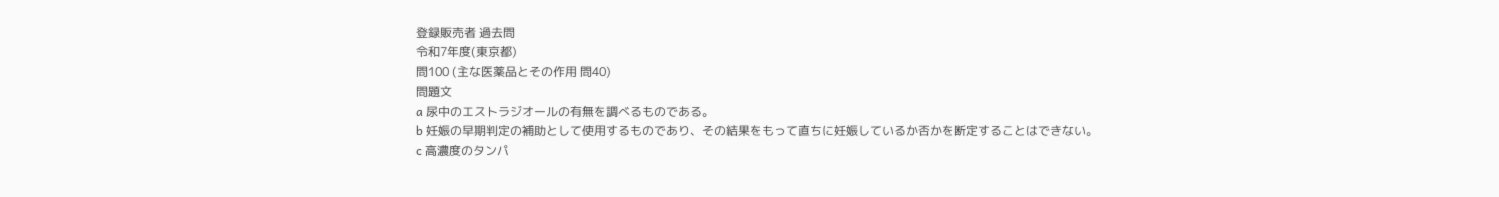登録販売者 過去問
令和7年度(東京都)
問100 (主な医薬品とその作用 問40)
問題文
a 尿中のエストラジオールの有無を調べるものである。
b 妊娠の早期判定の補助として使用するものであり、その結果をもって直ちに妊娠しているか否かを断定することはできない。
c 高濃度のタンパ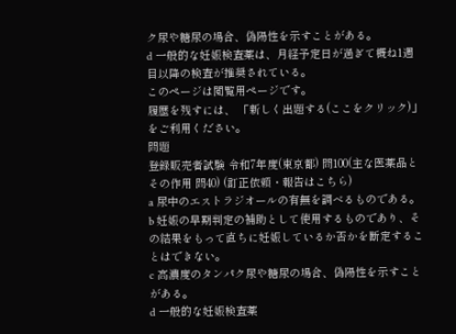ク尿や糖尿の場合、偽陽性を示すことがある。
d 一般的な妊娠検査薬は、月経予定日が過ぎて概ね1週目以降の検査が推奨されている。
このページは閲覧用ページです。
履歴を残すには、 「新しく出題する(ここをクリック)」 をご利用ください。
問題
登録販売者試験 令和7年度(東京都) 問100(主な医薬品とその作用 問40) (訂正依頼・報告はこちら)
a 尿中のエストラジオールの有無を調べるものである。
b 妊娠の早期判定の補助として使用するものであり、その結果をもって直ちに妊娠しているか否かを断定することはできない。
c 高濃度のタンパク尿や糖尿の場合、偽陽性を示すことがある。
d 一般的な妊娠検査薬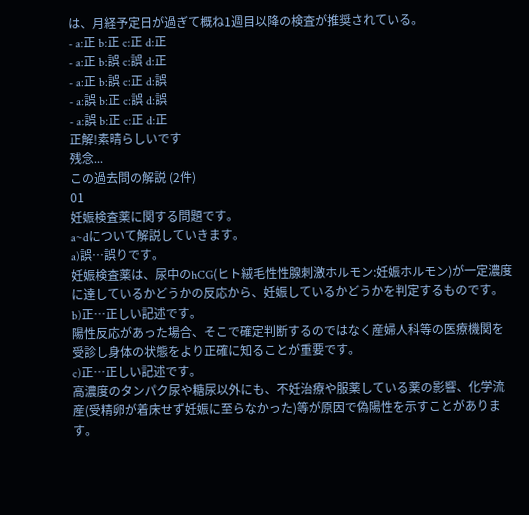は、月経予定日が過ぎて概ね1週目以降の検査が推奨されている。
- a:正 b:正 c:正 d:正
- a:正 b:誤 c:誤 d:正
- a:正 b:誤 c:正 d:誤
- a:誤 b:正 c:誤 d:誤
- a:誤 b:正 c:正 d:正
正解!素晴らしいです
残念...
この過去問の解説 (2件)
01
妊娠検査薬に関する問題です。
a~dについて解説していきます。
a)誤…誤りです。
妊娠検査薬は、尿中のhCG(ヒト絨毛性性腺刺激ホルモン:妊娠ホルモン)が一定濃度に達しているかどうかの反応から、妊娠しているかどうかを判定するものです。
b)正…正しい記述です。
陽性反応があった場合、そこで確定判断するのではなく産婦人科等の医療機関を受診し身体の状態をより正確に知ることが重要です。
c)正…正しい記述です。
高濃度のタンパク尿や糖尿以外にも、不妊治療や服薬している薬の影響、化学流産(受精卵が着床せず妊娠に至らなかった)等が原因で偽陽性を示すことがあります。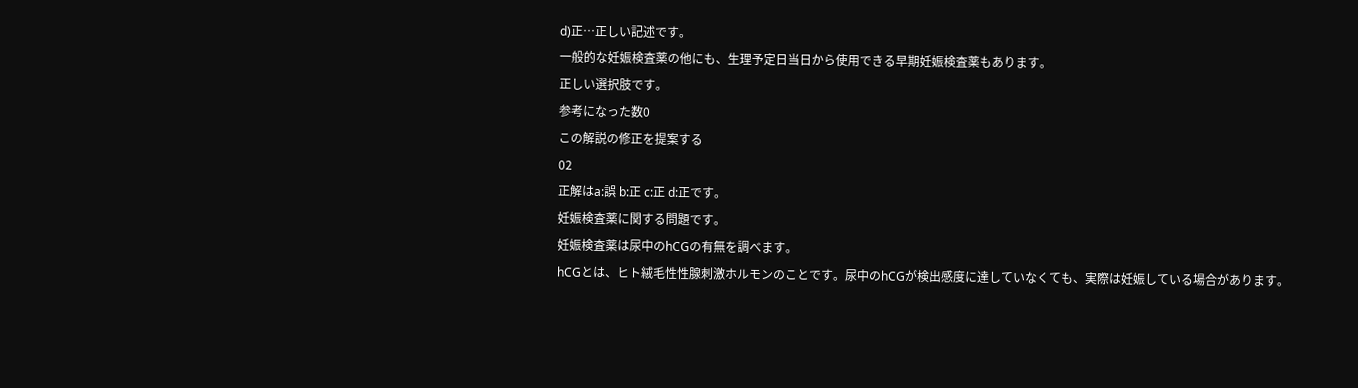d)正…正しい記述です。
一般的な妊娠検査薬の他にも、生理予定日当日から使用できる早期妊娠検査薬もあります。
正しい選択肢です。
参考になった数0
この解説の修正を提案する
02
正解はa:誤 b:正 c:正 d:正です。
妊娠検査薬に関する問題です。
妊娠検査薬は尿中のhCGの有無を調べます。
hCGとは、ヒト絨毛性性腺刺激ホルモンのことです。尿中のhCGが検出感度に達していなくても、実際は妊娠している場合があります。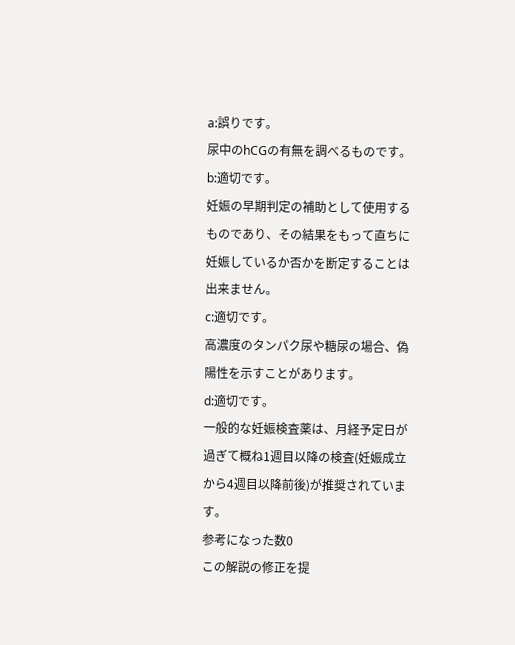a:誤りです。
尿中のhCGの有無を調べるものです。
b:適切です。
妊娠の早期判定の補助として使用するものであり、その結果をもって直ちに妊娠しているか否かを断定することは出来ません。
c:適切です。
高濃度のタンパク尿や糖尿の場合、偽陽性を示すことがあります。
d:適切です。
一般的な妊娠検査薬は、月経予定日が過ぎて概ね1週目以降の検査(妊娠成立から4週目以降前後)が推奨されています。
参考になった数0
この解説の修正を提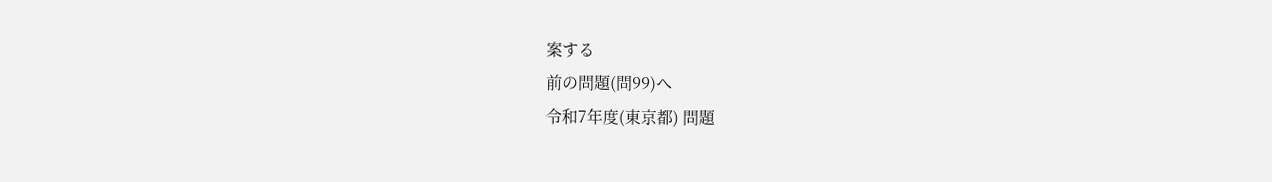案する
前の問題(問99)へ
令和7年度(東京都) 問題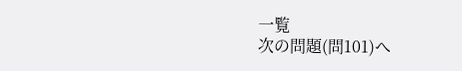一覧
次の問題(問101)へ